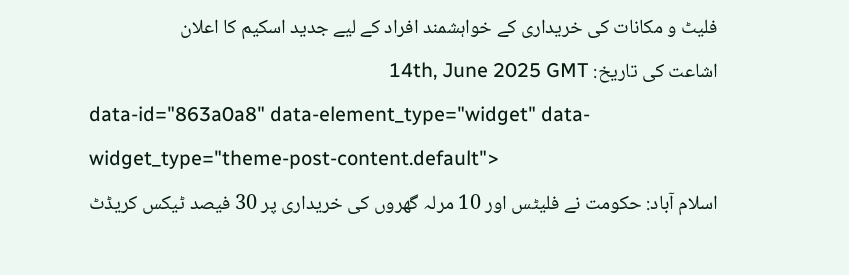فلیٹ و مکانات کی خریداری کے خواہشمند افراد کے لیے جدید اسکیم کا اعلان
اشاعت کی تاریخ: 14th, June 2025 GMT
data-id="863a0a8" data-element_type="widget" data-widget_type="theme-post-content.default">
اسلام آباد: حکومت نے فلیٹس اور 10 مرلہ گھروں کی خریداری پر 30 فیصد ٹیکس کریڈٹ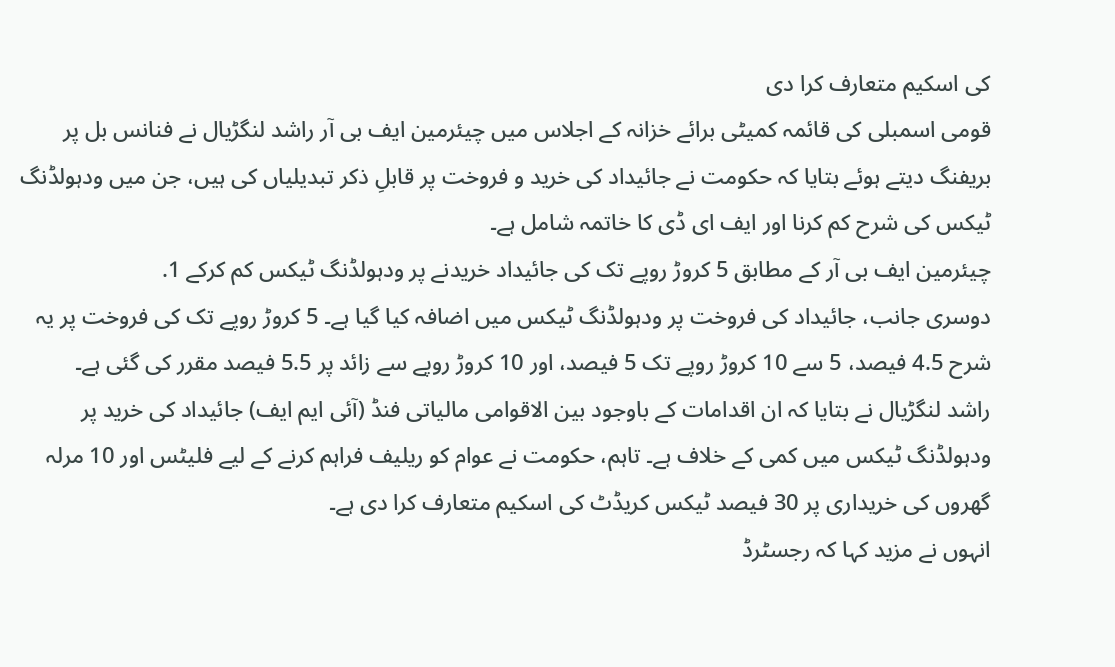کی اسکیم متعارف کرا دی
قومی اسمبلی کی قائمہ کمیٹی برائے خزانہ کے اجلاس میں چیئرمین ایف بی آر راشد لنگڑیال نے فنانس بل پر بریفنگ دیتے ہوئے بتایا کہ حکومت نے جائیداد کی خرید و فروخت پر قابلِ ذکر تبدیلیاں کی ہیں، جن میں ودہولڈنگ ٹیکس کی شرح کم کرنا اور ایف ای ڈی کا خاتمہ شامل ہے۔
چیئرمین ایف بی آر کے مطابق 5 کروڑ روپے تک کی جائیداد خریدنے پر ودہولڈنگ ٹیکس کم کرکے 1.
دوسری جانب، جائیداد کی فروخت پر ودہولڈنگ ٹیکس میں اضافہ کیا گیا ہے۔ 5 کروڑ روپے تک کی فروخت پر یہ شرح 4.5 فیصد، 5 سے 10 کروڑ روپے تک 5 فیصد، اور 10 کروڑ روپے سے زائد پر 5.5 فیصد مقرر کی گئی ہے۔
راشد لنگڑیال نے بتایا کہ ان اقدامات کے باوجود بین الاقوامی مالیاتی فنڈ (آئی ایم ایف) جائیداد کی خرید پر ودہولڈنگ ٹیکس میں کمی کے خلاف ہے۔ تاہم، حکومت نے عوام کو ریلیف فراہم کرنے کے لیے فلیٹس اور 10 مرلہ گھروں کی خریداری پر 30 فیصد ٹیکس کریڈٹ کی اسکیم متعارف کرا دی ہے۔
انہوں نے مزید کہا کہ رجسٹرڈ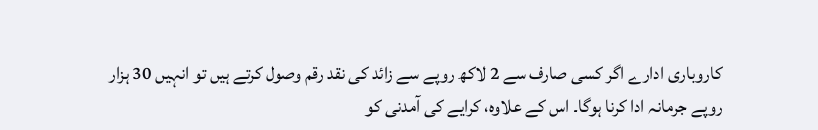کاروباری ادارے اگر کسی صارف سے 2 لاکھ روپے سے زائد کی نقد رقم وصول کرتے ہیں تو انہیں 30 ہزار روپے جرمانہ ادا کرنا ہوگا۔ اس کے علاوہ، کرایے کی آمدنی کو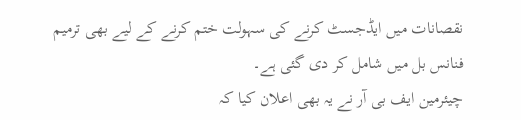نقصانات میں ایڈجسٹ کرنے کی سہولت ختم کرنے کے لیے بھی ترمیم فنانس بل میں شامل کر دی گئی ہے۔
چیئرمین ایف بی آر نے یہ بھی اعلان کیا کہ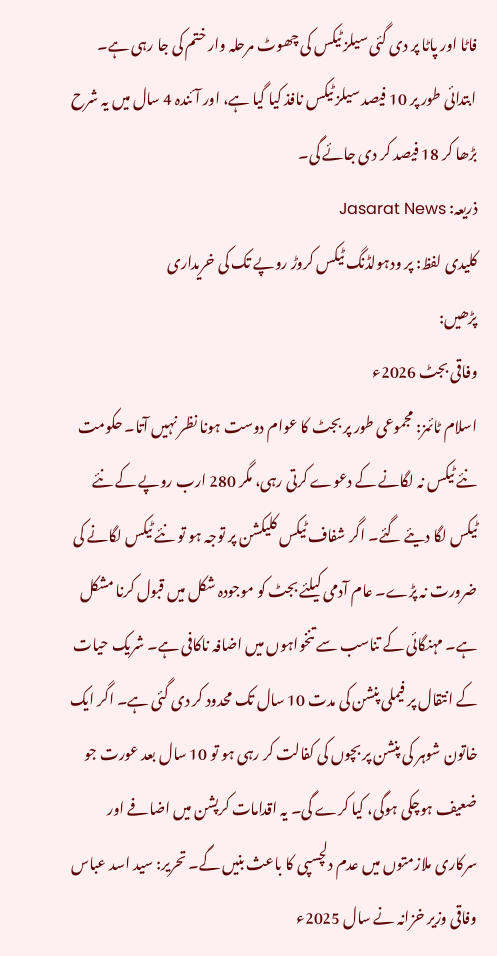فاٹا اور پاٹا پر دی گئی سیلز ٹیکس کی چھوٹ مرحلہ وار ختم کی جا رہی ہے۔ ابتدائی طور پر 10 فیصد سیلز ٹیکس نافذ کیا گیا ہے، اور آئندہ 4 سال میں یہ شرح بڑھا کر 18 فیصد کر دی جائے گی۔
ذریعہ: Jasarat News
کلیدی لفظ: پر ودہولڈنگ ٹیکس کروڑ روپے تک کی خریداری
پڑھیں:
وفاقی بجٹ 2026ء
اسلام ٹائمز: مجموعی طور پر بجٹ کا عوام دوست ہونا نظر نہیں آتا۔ حکومت نئے ٹیکس نہ لگانے کے دعوے کرتی رہی، مگر 280 ارب روپے کے نئے ٹیکس لگا دیئے گئے۔ اگر شفاف ٹیکس کلیکشن پر توجہ ہو تو نئے ٹیکس لگانے کی ضرورت نہ پڑے۔ عام آدمی کیلئے بجٹ کو موجودہ شکل میں قبول کرنا مشکل ہے۔ مہنگائی کے تناسب سے تنخواہوں میں اضافہ ناکافی ہے۔ شریک حیات کے انتقال پر فیملی پنشن کی مدت 10 سال تک محدود کر دی گئی ہے۔ اگر ایک خاتون شوہر کی پنشن پر بچوں کی کفالت کر رہی ہو تو 10 سال بعد عورت جو ضعیف ہوچکی ہوگی، کیا کرے گی۔ یہ اقدامات کرپشن میں اضافے اور سرکاری ملازمتوں میں عدم دلچسپی کا باعث بنیں گے۔ تحریر: سید اسد عباس
وفاقی وزیر خزانہ نے سال 2025ء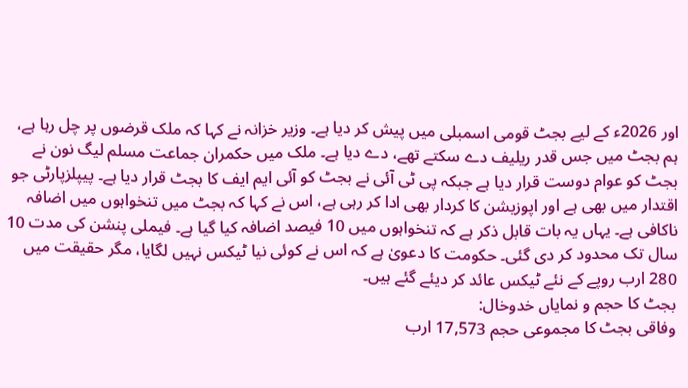اور 2026ء کے لیے بجٹ قومی اسمبلی میں پیش کر دیا ہے۔ وزیر خزانہ نے کہا کہ ملک قرضوں پر چل رہا ہے، ہم بجٹ میں جس قدر ریلیف دے سکتے تھے، دے دیا ہے۔ ملک میں حکمران جماعت مسلم لیگ نون نے بجٹ کو عوام دوست قرار دیا ہے جبکہ پی ٹی آئی نے بجٹ کو آئی ایم ایف کا بجٹ قرار دیا ہے۔ پیپلزپارٹی جو اقتدار میں بھی ہے اور اپوزیشن کا کردار بھی ادا کر رہی ہے، اس نے کہا کہ بجٹ میں تنخواہوں میں اضافہ ناکافی ہے۔ یہاں یہ بات قابل ذکر ہے کہ تنخواہوں میں 10 فیصد اضافہ کیا گیا ہے۔ فیملی پنشن کی مدت 10 سال تک محدود کر دی گئی۔ حکومت کا دعویٰ ہے کہ اس نے کوئی نیا ٹیکس نہیں لگایا، مگر حقیقت میں 280 ارب روپے کے نئے ٹیکس عائد کر دیئے گئے ہیں۔
بجٹ کا حجم و نمایاں خدوخال:
وفاقی بجٹ کا مجموعی حجم 17,573 ارب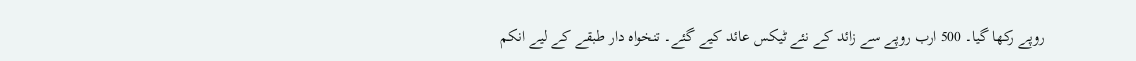روپے رکھا گیا۔ 500 ارب روپے سے زائد کے نئے ٹیکس عائد کیے گئے۔ تنخواہ دار طبقے کے لیے انکم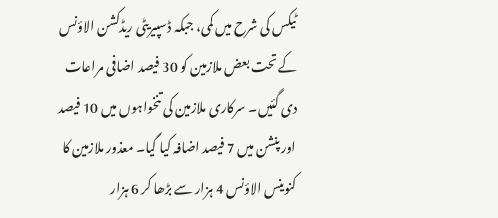ٹیکس کی شرح میں کمی، جبکہ ڈسپیریٹی ریڈکشن الاؤنس کے تحت بعض ملازمین کو 30 فیصد اضافی مراعات دی گئیں۔ سرکاری ملازمین کی تنخواہوں میں 10 فیصد اور پنشن میں 7 فیصد اضافہ کیا گیا۔ معذور ملازمین کا کنوینس الاؤنس 4 ہزار سے بڑھا کر 6 ہزار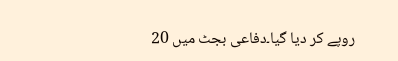روپے کر دیا گیا۔دفاعی بجٹ میں 20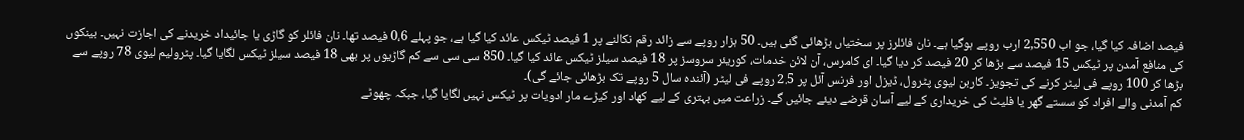فیصد اضافہ کیا گیا، جو اب 2,550 ارب روپے ہوگیا ہے۔ نان فائلرز پر سختیاں بڑھائی گئی ہیں۔ 50 ہزار روپے سے زائد رقم نکالنے پر 1 فیصد ٹیکس عائد کیا گیا ہے، جو پہلے 0،6 فیصد تھا۔ نان فائلر کو گاڑی یا جائیداد خریدنے کی اجازت نہیں۔ بینکوں کی منافع آمدن پر ٹیکس 15 فیصد سے بڑھا کر 20 فیصد کر دیا گیا۔ ای کامرس، آن لائن خدمات، کوریئر سروسز پر 18 فیصد سیلز ٹیکس عائد کیا گیا۔ 850 سی سی سے کم گاڑیوں پر بھی 18 فیصد سیلز ٹیکس لگایا گیا۔ پٹرولیم لیوی 78 روپے سے بڑھا کر 100 روپے فی لیٹر کرنے کی تجویز۔ کاربن لیوی پٹرول، ڈیزل اور فرنس آئل پر 2.5 روپے فی لیٹر (آئندہ سال 5 روپے تک بڑھائی جائے گی)۔
کم آمدنی والے افراد کو سستے گھر یا فلیٹ کی خریداری کے لیے آسان قرضے دیئے جائیں گے۔ زراعت میں بہتری کے لیے کھاد اور کیڑے مار ادویات پر ٹیکس نہیں لگایا گیا، جبکہ چھوٹے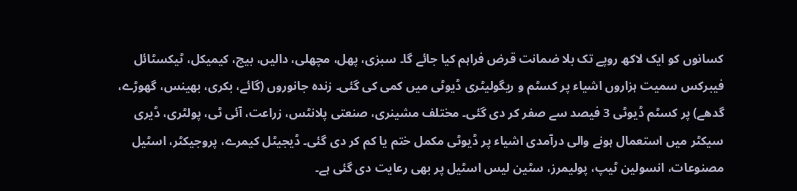کسانوں کو ایک لاکھ روپے تک بلا ضمانت قرض فراہم کیا جائے گا۔ سبزی، پھل، مچھلی، دالیں، بیج، کیمیکل، ٹیکسٹائل فیبرکس سمیت ہزاروں اشیاء پر کسٹم و ریگولیٹری ڈیوٹی میں کمی کی گئی۔ زندہ جانوروں (گائے، بکری، بھینس، گھوڑے، گدھے) پر کسٹم ڈیوٹی 3 فیصد سے صفر کر دی گئی۔ مختلف مشینری، صنعتی پلانٹس، زراعت، آئی ٹی، پولٹری، ڈیری سیکٹر میں استعمال ہونے والی درآمدی اشیاء پر ڈیوٹی مکمل ختم یا کم کر دی گئی۔ ڈیجیٹل کیمرے، پروجیکٹر، اسٹیل مصنوعات، انسولین ٹیپ، پولیمرز، سٹین لیس اسٹیل پر بھی رعایت دی گئی ہے۔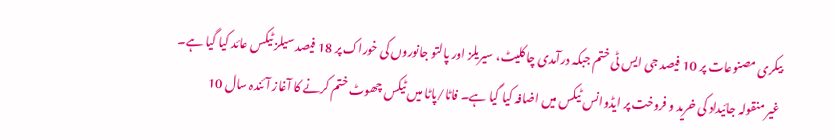بیکری مصنوعات پر 10 فیصد جی ایس ٹی ختم جبکہ درآمدی چاکلیٹ، سیریلز اور پالتو جانوروں کی خوراک پر 18 فیصد سیلز ٹیکس عائد کیا گیا ہے۔
غیر منقولہ جائیداد کی خرید و فروخت پر ایڈوانس ٹیکس میں اضافہ کیا گیا ہے۔ فاٹا/پاٹا میں ٹیکس چھوٹ ختم کرنے کا آغاز آئندہ سال 10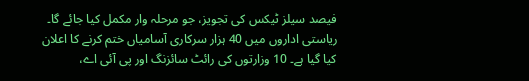فیصد سیلز ٹیکس کی تجویز، جو مرحلہ وار مکمل کیا جائے گا۔ ریاستی اداروں میں 40 ہزار سرکاری آسامیاں ختم کرنے کا اعلان کیا گیا ہے۔ 10 وزارتوں کی رائٹ سائزنگ اور پی آئی اے،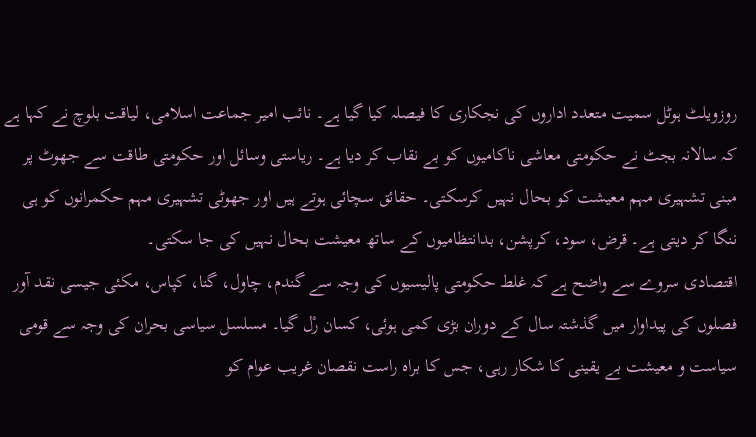روزویلٹ ہوٹل سمیت متعدد اداروں کی نجکاری کا فیصلہ کیا گیا ہے۔ نائب امیر جماعت اسلامی، لیاقت بلوچ نے کہا ہے کہ سالانہ بجٹ نے حکومتی معاشی ناکامیوں کو بے نقاب کر دیا ہے۔ ریاستی وسائل اور حکومتی طاقت سے جھوٹ پر مبنی تشہیری مہم معیشت کو بحال نہیں کرسکتی۔ حقائق سچائی ہوتے ہیں اور جھوٹی تشہیری مہم حکمرانوں کو ہی ننگا کر دیتی ہے۔ قرض، سود، کرپشن، بدانتظامیوں کے ساتھ معیشت بحال نہیں کی جا سکتی۔
اقتصادی سروے سے واضح ہے کہ غلط حکومتی پالیسیوں کی وجہ سے گندم، چاول، گنا، کپاس، مکئی جیسی نقد آور فصلوں کی پیداوار میں گذشتہ سال کے دوران بڑی کمی ہوئی، کسان رْل گیا۔ مسلسل سیاسی بحران کی وجہ سے قومی سیاست و معیشت بے یقینی کا شکار رہی، جس کا براہ راست نقصان غریب عوام کو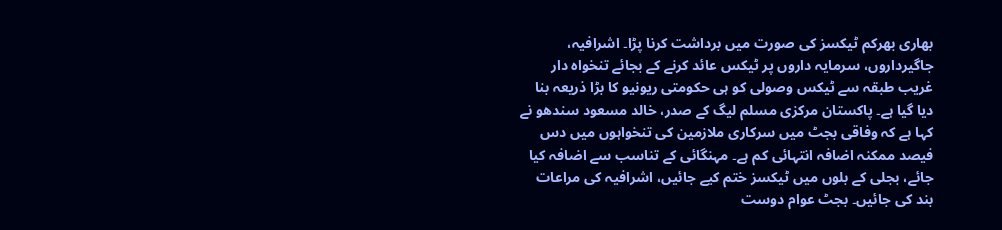بھاری بھرکم ٹیکسز کی صورت میں برداشت کرنا پڑا۔ اشرافیہ، جاگیرداروں، سرمایہ داروں پر ٹیکس عائد کرنے کے بجائے تنخواہ دار غریب طبقہ سے ٹیکس وصولی کو ہی حکومتی ریونیو کا بڑا ذریعہ بنا دیا گیا ہے۔ پاکستان مرکزی مسلم لیگ کے صدر، خالد مسعود سندھو نے کہا ہے کہ وفاقی بجٹ میں سرکاری ملازمین کی تنخواہوں میں دس فیصد ممکنہ اضافہ انتہائی کم ہے۔ مہنگائی کے تناسب سے اضافہ کیا جائے، بجلی کے بلوں میں ٹیکسز ختم کیے جائیں، اشرافیہ کی مراعات بند کی جائیں۔ بجٹ عوام دوست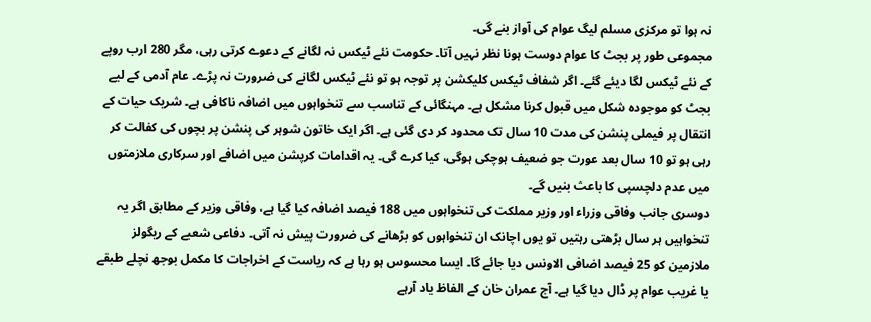نہ ہوا تو مرکزی مسلم لیگ عوام کی آواز بنے گی۔
مجموعی طور پر بجٹ کا عوام دوست ہونا نظر نہیں آتا۔ حکومت نئے ٹیکس نہ لگانے کے دعوے کرتی رہی، مگر 280 ارب روپے کے نئے ٹیکس لگا دیئے گئے۔ اگر شفاف ٹیکس کلیکشن پر توجہ ہو تو نئے ٹیکس لگانے کی ضرورت نہ پڑے۔ عام آدمی کے لیے بجٹ کو موجودہ شکل میں قبول کرنا مشکل ہے۔ مہنگائی کے تناسب سے تنخواہوں میں اضافہ ناکافی ہے۔ شریک حیات کے انتقال پر فیملی پنشن کی مدت 10 سال تک محدود کر دی گئی ہے۔ اگر ایک خاتون شوہر کی پنشن پر بچوں کی کفالت کر رہی ہو تو 10 سال بعد عورت جو ضعیف ہوچکی ہوگی، کیا کرے گی۔ یہ اقدامات کرپشن میں اضافے اور سرکاری ملازمتوں میں عدم دلچسپی کا باعث بنیں گے۔
دوسری جانب وفاقی وزراء اور وزیر مملکت کی تنخواہوں میں 188 فیصد اضافہ کیا گیا ہے، وفاقی وزیر کے مطابق اگر یہ تنخواہیں ہر سال بڑھتی رہتیں تو یوں اچانک ان تنخواہوں کو بڑھانے کی ضرورت پیش نہ آتی۔ دفاعی شعبے کے ریگولز ملازمین کو 25 فیصد اضافی الاونس دیا جائے گا۔ ایسا محسوس ہو رہا ہے کہ ریاست کے اخراجات کا مکمل بوجھ نچلے طبقے یا غریب عوام پر ڈال دیا گیا ہے۔ آج عمران خان کے الفاظ یاد آرہے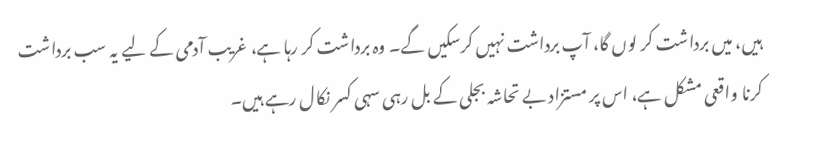ہیں، میں برداشت کر لوں گا، آپ برداشت نہیں کرسکیں گے۔ وہ برداشت کر رہا ہے، غریب آدمی کے لیے یہ سب برداشت کرنا واقعی مشکل ہے، اس پر مستزاد بے تحاشہ بجلی کے بل رہی سہی کسر نکال رہے ہیں۔